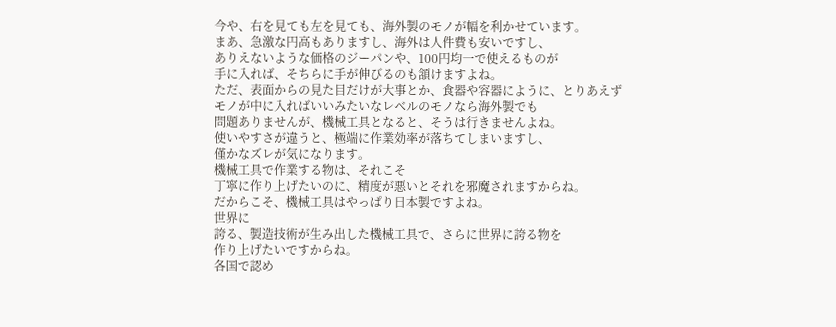今や、右を見ても左を見ても、海外製のモノが幅を利かせています。
まあ、急激な円高もありますし、海外は人件費も安いですし、
ありえないような価格のジーパンや、100円均一で使えるものが
手に入れば、そちらに手が伸びるのも頷けますよね。
ただ、表面からの見た目だけが大事とか、食器や容器にように、とりあえず
モノが中に入ればいいみたいなレベルのモノなら海外製でも
問題ありませんが、機械工具となると、そうは行きませんよね。
使いやすさが違うと、極端に作業効率が落ちてしまいますし、
僅かなズレが気になります。
機械工具で作業する物は、それこそ
丁寧に作り上げたいのに、精度が悪いとそれを邪魔されますからね。
だからこそ、機械工具はやっぱり日本製ですよね。
世界に
誇る、製造技術が生み出した機械工具で、さらに世界に誇る物を
作り上げたいですからね。
各国で認め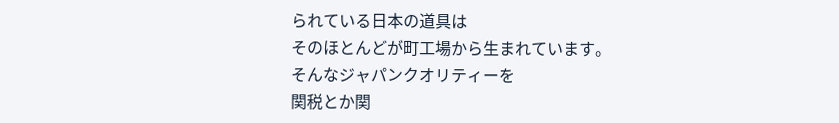られている日本の道具は
そのほとんどが町工場から生まれています。
そんなジャパンクオリティーを
関税とか関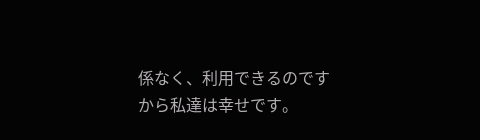係なく、利用できるのですから私達は幸せです。